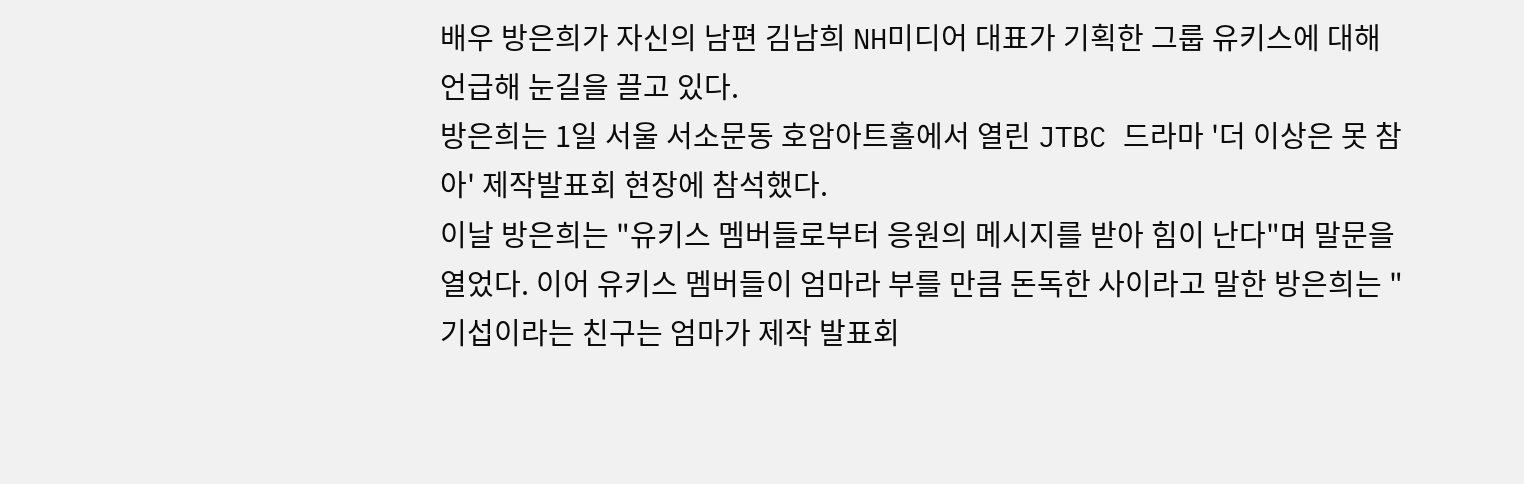배우 방은희가 자신의 남편 김남희 NH미디어 대표가 기획한 그룹 유키스에 대해 언급해 눈길을 끌고 있다.
방은희는 1일 서울 서소문동 호암아트홀에서 열린 JTBC 드라마 '더 이상은 못 참아' 제작발표회 현장에 참석했다.
이날 방은희는 "유키스 멤버들로부터 응원의 메시지를 받아 힘이 난다"며 말문을 열었다. 이어 유키스 멤버들이 엄마라 부를 만큼 돈독한 사이라고 말한 방은희는 "기섭이라는 친구는 엄마가 제작 발표회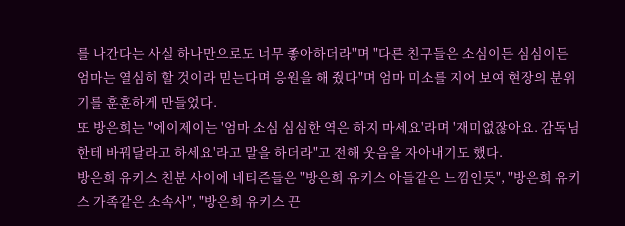를 나간다는 사실 하나만으로도 너무 좋아하더라"며 "다른 친구들은 소심이든 심심이든 엄마는 열심히 할 것이라 믿는다며 응원을 해 줬다"며 엄마 미소를 지어 보여 현장의 분위기를 훈훈하게 만들었다.
또 방은희는 "에이제이는 '엄마 소심 심심한 역은 하지 마세요'라며 '재미없잖아요. 감독님한테 바꿔달라고 하세요'라고 말을 하더라"고 전해 웃음을 자아내기도 했다.
방은희 유키스 친분 사이에 네티즌들은 "방은희 유키스 아들같은 느낌인듯", "방은희 유키스 가족같은 소속사", "방은희 유키스 끈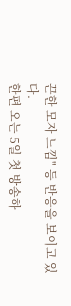끈한 모자 느낌" 등 반응을 보이고 있다.
한편 오는 5일 첫 방송하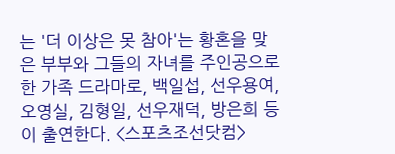는 '더 이상은 못 참아'는 황혼을 맞은 부부와 그들의 자녀를 주인공으로 한 가족 드라마로, 백일섭, 선우용여, 오영실, 김형일, 선우재덕, 방은희 등이 출연한다. <스포츠조선닷컴>